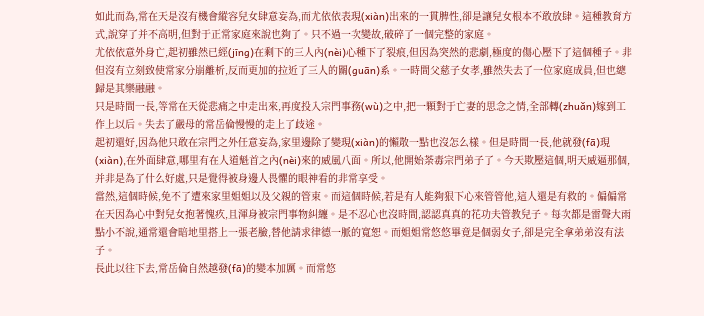如此而為,常在天是沒有機會縱容兒女肆意妄為,而尤依依表現(xiàn)出來的一貫脾性,卻是讓兒女根本不敢放肆。這種教育方式,說穿了并不高明,但對于正常家庭來說也夠了。只不過一次變故,破碎了一個完整的家庭。
尤依依意外身亡,起初雖然已經(jīng)在剩下的三人內(nèi)心種下了裂痕,但因為突然的悲劇,極度的傷心壓下了這個種子。非但沒有立刻致使常家分崩離析,反而更加的拉近了三人的關(guān)系。一時間父慈子女孝,雖然失去了一位家庭成員,但也總歸是其樂融融。
只是時間一長,等常在天從悲痛之中走出來,再度投入宗門事務(wù)之中,把一顆對于亡妻的思念之情,全部轉(zhuǎn)嫁到工作上以后。失去了嚴母的常岳倫慢慢的走上了歧途。
起初還好,因為他只敢在宗門之外任意妄為,家里邊除了變現(xiàn)的懶散一點也沒怎么樣。但是時間一長,他就發(fā)現(xiàn),在外面肆意,哪里有在人道魁首之內(nèi)來的威風八面。所以,他開始荼毒宗門弟子了。今天欺壓這個,明天威逼那個,并非是為了什么好處,只是覺得被身邊人畏懼的眼神看的非常享受。
當然,這個時候,免不了遭來家里姐姐以及父親的管束。而這個時候,若是有人能夠狠下心來管管他,這人還是有救的。偏偏常在天因為心中對兒女抱著愧疚,且渾身被宗門事物糾纏。是不忍心也沒時間,認認真真的花功夫管教兒子。每次都是雷聲大雨點小不說,通常還會暗地里搭上一張老臉,替他請求律德一脈的寬恕。而姐姐常悠悠畢竟是個弱女子,卻是完全拿弟弟沒有法子。
長此以往下去,常岳倫自然越發(fā)的變本加厲。而常悠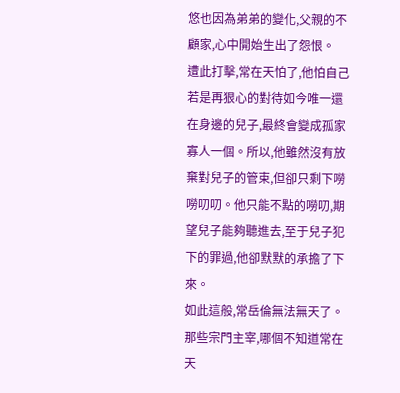悠也因為弟弟的變化,父親的不顧家,心中開始生出了怨恨。
遭此打擊,常在天怕了,他怕自己若是再狠心的對待如今唯一還在身邊的兒子,最終會變成孤家寡人一個。所以,他雖然沒有放棄對兒子的管束,但卻只剩下嘮嘮叨叨。他只能不點的嘮叨,期望兒子能夠聽進去,至于兒子犯下的罪過,他卻默默的承擔了下來。
如此這般,常岳倫無法無天了。那些宗門主宰,哪個不知道常在天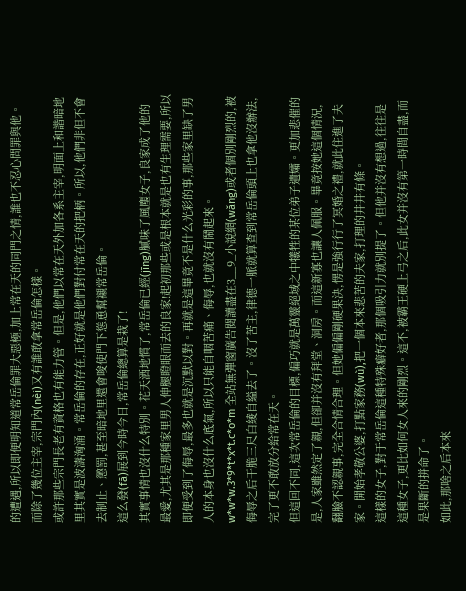的遭遇,所以即便明知道常岳倫罪大惡極,加上常在天的同門之情,誰也不忍心問罪與他。而除了幾位主宰,宗門內(nèi)又有誰敢拿常岳倫怎樣。
或許那些宗門長老有資格也有能力管。但是,他們以常在天外加各系主宰,明面上和諧暗地里其實是波濤洶涌。常岳倫的存在,正好就是他們對付常在天的把柄。所以,他們非但不會去制止、懲罰,甚至暗地里還會唆使門下慫恿幫襯常岳倫。
這么發(fā)展到今時今日,常岳倫總算是栽了!
其實事情也沒什么特別。花天酒地慣了,常岳倫已經(jīng)膩味了風塵女子,良家成了他的最愛,尤其是那種家里男人伸腿瞪眼而去的良家!起初那些或是根本就是也有生理需要,所以即便受到了侮辱,最多也就是沉默以對。再就是這畢竟不是什么光彩的事,那些家里缺了男人的本身也沒什么底氣,所以只能自咽苦痛、侮辱,也就沒有鬧起來。w*w*w.3*9*t*x*t.c*o*m 全站無彈窗廣告閱讀盡在3__9_小說網(wǎng)或者個別剛烈的,被侮辱之后干脆三尺白綾自縊去了。沒了苦主,律德一脈就算查到常岳倫頭上也拿他沒辦法,完了更不敢放分給常在天。
但這回不同,這次常岳倫的目標,偏巧就是萬靈絕域之中犧牲的某位弟子遺孀。更加悲催的是,人家雖然定了親,但卻并沒有拜堂、洞房。而這新寡也讓人佩服。畢竟按她這個情況,翻臉不認親事,完全合情合理。但她偏偏剛硬果決,愣是強行行了冥婚之禮,就此住進了夫家。開始孝敬公婆,打點家務(wù),把一個本來悲苦的夫家,打理的井井有條。
這樣的女子,對于常岳倫這種特殊癖好者,那個吸引力就別提了。但他并沒有想過,往往是這種女子,更比如何女人來的剛烈。這不,被霸王硬上弓之后,此女并沒有第一時間自盡,而是果斷的拼命了。
如此,那啥之后本來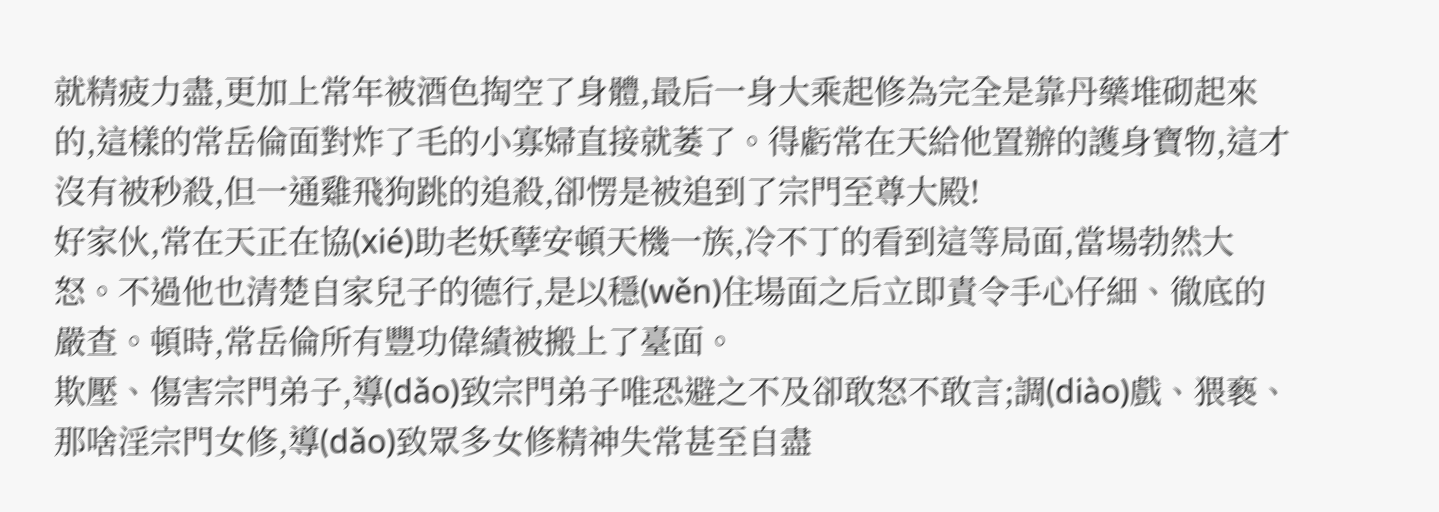就精疲力盡,更加上常年被酒色掏空了身體,最后一身大乘起修為完全是靠丹藥堆砌起來的,這樣的常岳倫面對炸了毛的小寡婦直接就萎了。得虧常在天給他置辦的護身寶物,這才沒有被秒殺,但一通雞飛狗跳的追殺,卻愣是被追到了宗門至尊大殿!
好家伙,常在天正在協(xié)助老妖孽安頓天機一族,冷不丁的看到這等局面,當場勃然大怒。不過他也清楚自家兒子的德行,是以穩(wěn)住場面之后立即責令手心仔細、徹底的嚴查。頓時,常岳倫所有豐功偉績被搬上了臺面。
欺壓、傷害宗門弟子,導(dǎo)致宗門弟子唯恐避之不及卻敢怒不敢言;調(diào)戲、猥褻、那啥淫宗門女修,導(dǎo)致眾多女修精神失常甚至自盡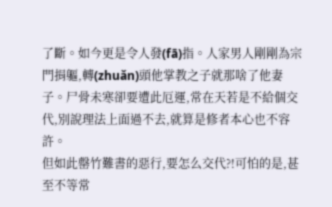了斷。如今更是令人發(fā)指。人家男人剛剛為宗門捐軀,轉(zhuǎn)頭他掌教之子就那啥了他妻子。尸骨未寒卻要遭此厄運,常在天若是不給個交代,別說理法上面過不去,就算是修者本心也不容許。
但如此罄竹難書的惡行,要怎么交代?!可怕的是,甚至不等常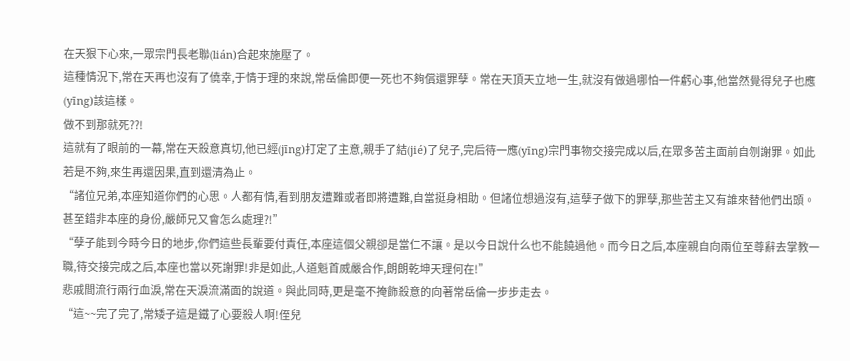在天狠下心來,一眾宗門長老聯(lián)合起來施壓了。
這種情況下,常在天再也沒有了僥幸,于情于理的來說,常岳倫即便一死也不夠償還罪孽。常在天頂天立地一生,就沒有做過哪怕一件虧心事,他當然覺得兒子也應(yīng)該這樣。
做不到那就死??!
這就有了眼前的一幕,常在天殺意真切,他已經(jīng)打定了主意,親手了結(jié)了兒子,完后待一應(yīng)宗門事物交接完成以后,在眾多苦主面前自刎謝罪。如此若是不夠,來生再還因果,直到還清為止。
“諸位兄弟,本座知道你們的心思。人都有情,看到朋友遭難或者即將遭難,自當挺身相助。但諸位想過沒有,這孽子做下的罪孽,那些苦主又有誰來替他們出頭。甚至錯非本座的身份,嚴師兄又會怎么處理?!”
“孽子能到今時今日的地步,你們這些長輩要付責任,本座這個父親卻是當仁不讓。是以今日說什么也不能饒過他。而今日之后,本座親自向兩位至尊辭去掌教一職,待交接完成之后,本座也當以死謝罪!非是如此,人道魁首威嚴合作,朗朗乾坤天理何在!”
悲戚間流行兩行血淚,常在天淚流滿面的說道。與此同時,更是毫不掩飾殺意的向著常岳倫一步步走去。
“這~~完了完了,常矮子這是鐵了心要殺人啊!侄兒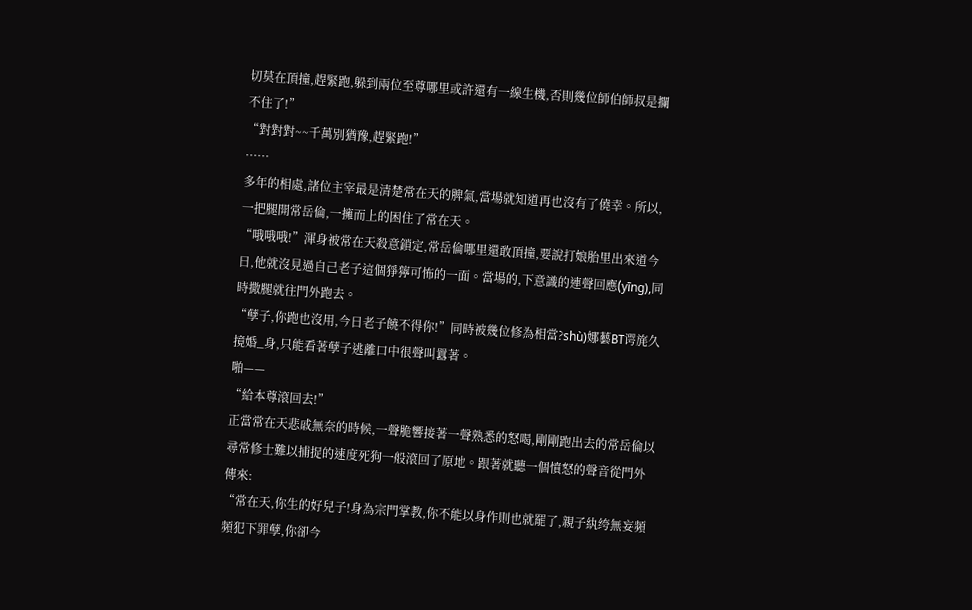切莫在頂撞,趕緊跑,躲到兩位至尊哪里或許還有一線生機,否則幾位師伯師叔是攔不住了!”
“對對對~~千萬別猶豫,趕緊跑!”
······
多年的相處,諸位主宰最是清楚常在天的脾氣,當場就知道再也沒有了僥幸。所以,一把腿開常岳倫,一擁而上的困住了常在天。
“哦哦哦!”渾身被常在天殺意鎖定,常岳倫哪里還敢頂撞,要說打娘胎里出來道今日,他就沒見過自己老子這個猙獰可怖的一面。當場的,下意識的連聲回應(yīng),同時撒腿就往門外跑去。
“孽子,你跑也沒用,今日老子饒不得你!”同時被幾位修為相當?shù)娜藝ВT谔旄久摬婚_身,只能看著孽子逃離口中很聲叫囂著。
啪——
“給本尊滾回去!”
正當常在天悲戚無奈的時候,一聲脆響接著一聲熟悉的怒喝,剛剛跑出去的常岳倫以尋常修士難以捕捉的速度死狗一般滾回了原地。跟著就聽一個憤怒的聲音從門外傳來:
“常在天,你生的好兒子!身為宗門掌教,你不能以身作則也就罷了,親子紈绔無妄頻頻犯下罪孽,你卻今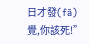日才發(fā)覺,你該死!”